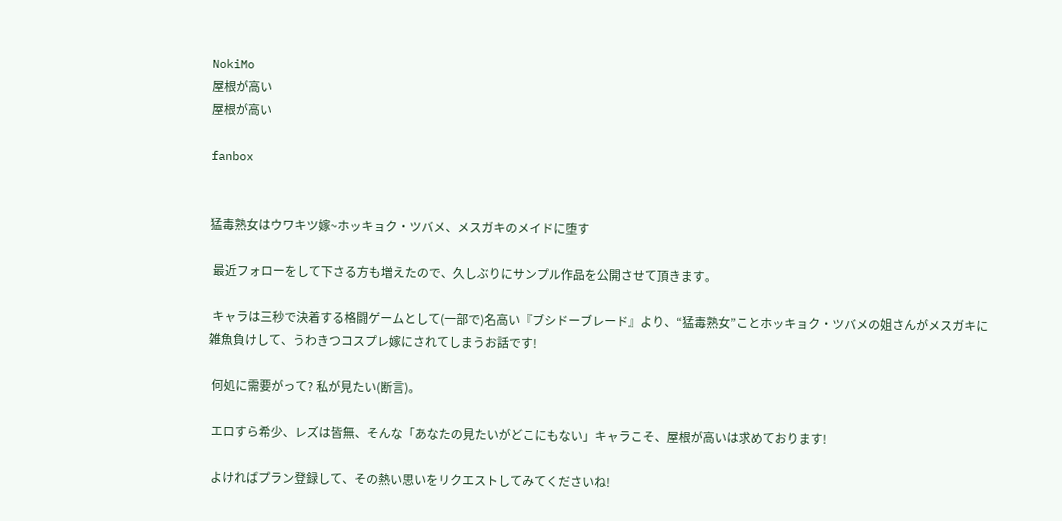NokiMo
屋根が高い
屋根が高い

fanbox


猛毒熟女はウワキツ嫁~ホッキョク・ツバメ、メスガキのメイドに堕す

 最近フォローをして下さる方も増えたので、久しぶりにサンプル作品を公開させて頂きます。

 キャラは三秒で決着する格闘ゲームとして(一部で)名高い『ブシドーブレード』より、“猛毒熟女”ことホッキョク・ツバメの姐さんがメスガキに雑魚負けして、うわきつコスプレ嫁にされてしまうお話です!

 何処に需要がって? 私が見たい(断言)。

 エロすら希少、レズは皆無、そんな「あなたの見たいがどこにもない」キャラこそ、屋根が高いは求めております!

 よければプラン登録して、その熱い思いをリクエストしてみてくださいね!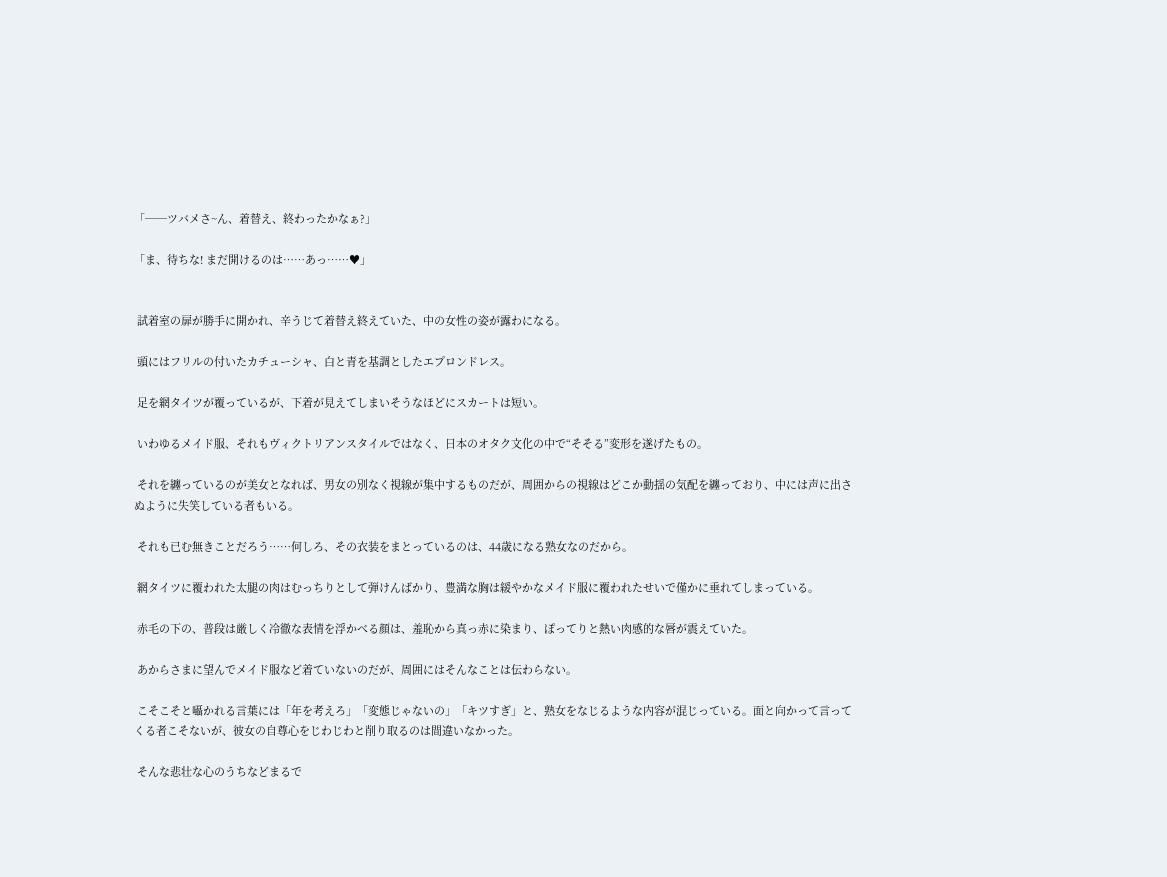「──ツバメさ~ん、着替え、終わったかなぁ?」

「ま、待ちな! まだ開けるのは……あっ……♥」


 試着室の扉が勝手に開かれ、辛うじて着替え終えていた、中の女性の姿が露わになる。

 頭にはフリルの付いたカチューシャ、白と青を基調としたエプロンドレス。

 足を網タイツが覆っているが、下着が見えてしまいそうなほどにスカートは短い。

 いわゆるメイド服、それもヴィクトリアンスタイルではなく、日本のオタク文化の中で“そそる”変形を遂げたもの。

 それを纏っているのが美女となれば、男女の別なく視線が集中するものだが、周囲からの視線はどこか動揺の気配を纏っており、中には声に出さぬように失笑している者もいる。

 それも已む無きことだろう……何しろ、その衣装をまとっているのは、44歳になる熟女なのだから。

 網タイツに覆われた太腿の肉はむっちりとして弾けんばかり、豊満な胸は緩やかなメイド服に覆われたせいで僅かに垂れてしまっている。

 赤毛の下の、普段は厳しく冷徹な表情を浮かべる顔は、羞恥から真っ赤に染まり、ぽってりと熱い肉感的な唇が震えていた。

 あからさまに望んでメイド服など着ていないのだが、周囲にはそんなことは伝わらない。

 こそこそと囁かれる言葉には「年を考えろ」「変態じゃないの」「キツすぎ」と、熟女をなじるような内容が混じっている。面と向かって言ってくる者こそないが、彼女の自尊心をじわじわと削り取るのは間違いなかった。

 そんな悲壮な心のうちなどまるで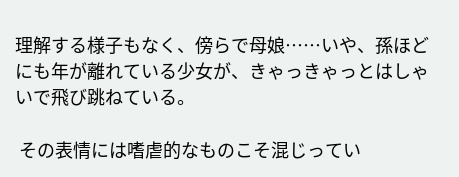理解する様子もなく、傍らで母娘……いや、孫ほどにも年が離れている少女が、きゃっきゃっとはしゃいで飛び跳ねている。

 その表情には嗜虐的なものこそ混じってい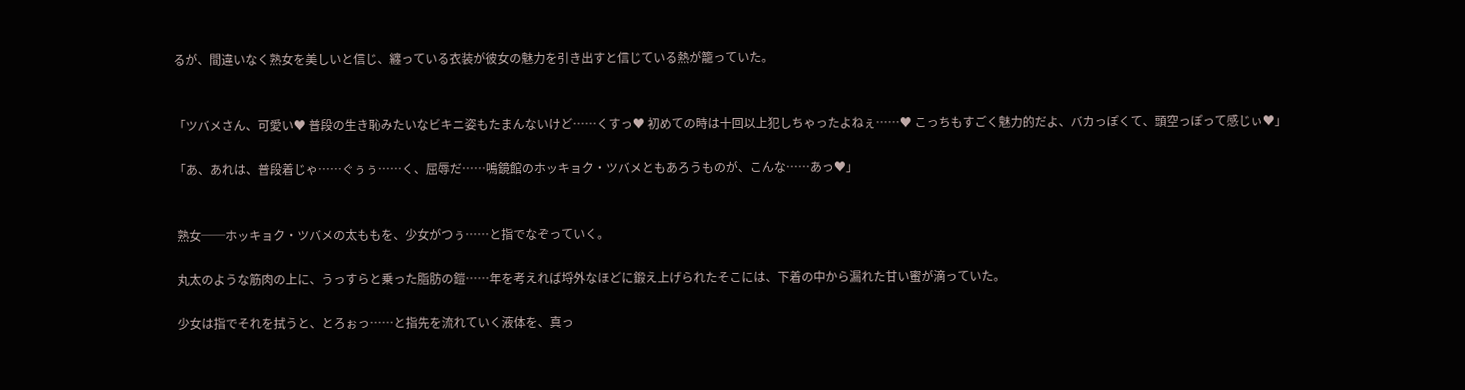るが、間違いなく熟女を美しいと信じ、纏っている衣装が彼女の魅力を引き出すと信じている熱が籠っていた。


「ツバメさん、可愛い♥ 普段の生き恥みたいなビキニ姿もたまんないけど……くすっ♥ 初めての時は十回以上犯しちゃったよねぇ……♥ こっちもすごく魅力的だよ、バカっぽくて、頭空っぽって感じぃ♥」

「あ、あれは、普段着じゃ……ぐぅぅ……く、屈辱だ……鳴鏡館のホッキョク・ツバメともあろうものが、こんな……あっ♥」


 熟女──ホッキョク・ツバメの太ももを、少女がつぅ……と指でなぞっていく。

 丸太のような筋肉の上に、うっすらと乗った脂肪の鎧……年を考えれば埒外なほどに鍛え上げられたそこには、下着の中から漏れた甘い蜜が滴っていた。

 少女は指でそれを拭うと、とろぉっ……と指先を流れていく液体を、真っ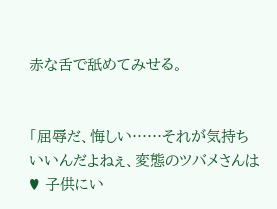赤な舌で舐めてみせる。


「屈辱だ、悔しい……それが気持ちいいんだよねぇ、変態のツバメさんは♥ 子供にい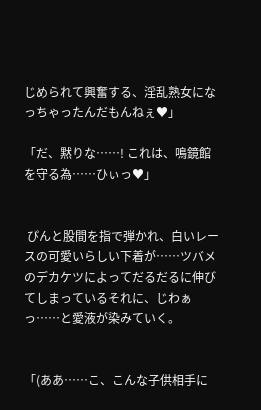じめられて興奮する、淫乱熟女になっちゃったんだもんねぇ♥」

「だ、黙りな……! これは、鳴鏡館を守る為……ひぃっ♥」


 ぴんと股間を指で弾かれ、白いレースの可愛いらしい下着が……ツバメのデカケツによってだるだるに伸びてしまっているそれに、じわぁっ……と愛液が染みていく。


「(ああ……こ、こんな子供相手に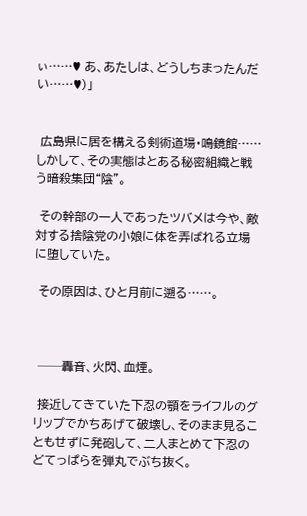ぃ……♥ あ、あたしは、どうしちまったんだい……♥)」


 広島県に居を構える剣術道場・鳴鏡館……しかして、その実態はとある秘密組織と戦う暗殺集団“陰”。

 その幹部の一人であったツバメは今や、敵対する捨陰党の小娘に体を弄ばれる立場に堕していた。

 その原因は、ひと月前に遡る……。



 ──轟音、火閃、血煙。

 接近してきていた下忍の顎をライフルのグリップでかちあげて破壊し、そのまま見ることもせずに発砲して、二人まとめて下忍のどてっぱらを弾丸でぶち抜く。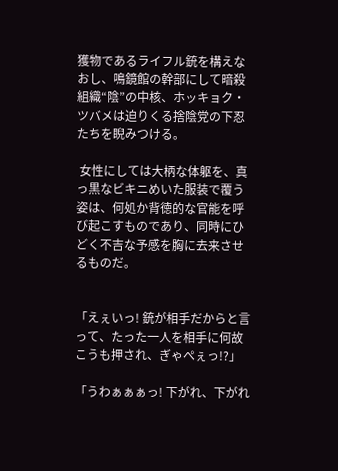獲物であるライフル銃を構えなおし、鳴鏡館の幹部にして暗殺組織“陰”の中核、ホッキョク・ツバメは迫りくる捨陰党の下忍たちを睨みつける。

 女性にしては大柄な体躯を、真っ黒なビキニめいた服装で覆う姿は、何処か背徳的な官能を呼び起こすものであり、同時にひどく不吉な予感を胸に去来させるものだ。


「えぇいっ! 銃が相手だからと言って、たった一人を相手に何故こうも押され、ぎゃぺぇっ!?」

「うわぁぁぁっ! 下がれ、下がれ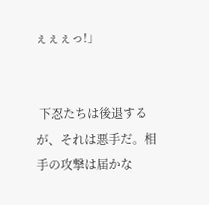ぇぇぇっ!」


 下忍たちは後退するが、それは悪手だ。相手の攻撃は届かな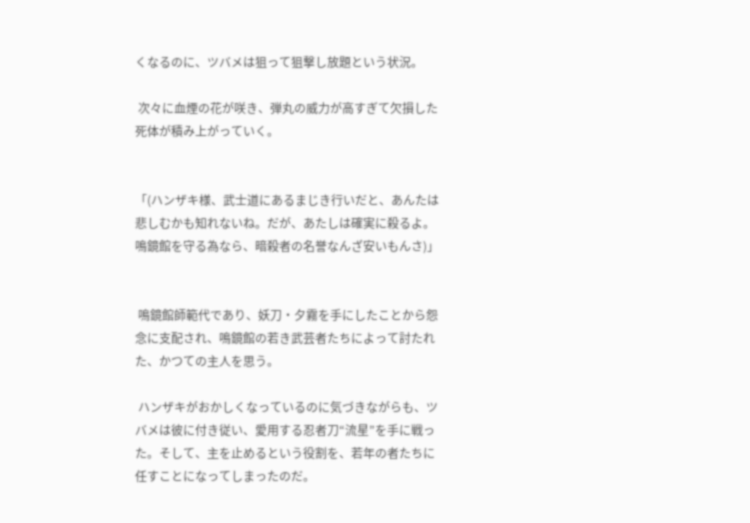くなるのに、ツバメは狙って狙撃し放題という状況。

 次々に血煙の花が咲き、弾丸の威力が高すぎて欠損した死体が積み上がっていく。


「(ハンザキ様、武士道にあるまじき行いだと、あんたは悲しむかも知れないね。だが、あたしは確実に殺るよ。鳴鏡館を守る為なら、暗殺者の名誉なんざ安いもんさ)」


 鳴鏡館師範代であり、妖刀・夕霧を手にしたことから怨念に支配され、鳴鏡館の若き武芸者たちによって討たれた、かつての主人を思う。

 ハンザキがおかしくなっているのに気づきながらも、ツバメは彼に付き従い、愛用する忍者刀“流星”を手に戦った。そして、主を止めるという役割を、若年の者たちに任すことになってしまったのだ。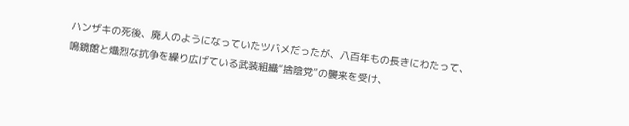ハンザキの死後、廃人のようになっていたツバメだったが、八百年もの長きにわたって、鳴鏡館と熾烈な抗争を繰り広げている武装組織“捨陰党”の襲来を受け、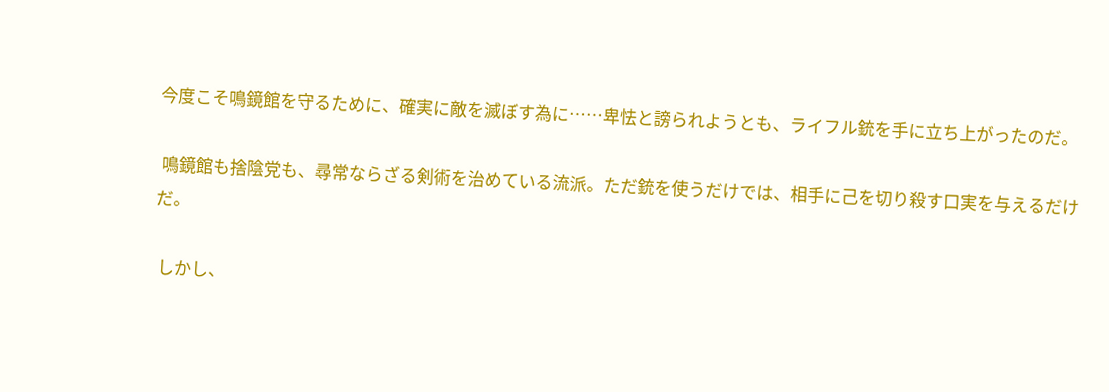今度こそ鳴鏡館を守るために、確実に敵を滅ぼす為に……卑怯と謗られようとも、ライフル銃を手に立ち上がったのだ。

 鳴鏡館も捨陰党も、尋常ならざる剣術を治めている流派。ただ銃を使うだけでは、相手に己を切り殺す口実を与えるだけだ。

 しかし、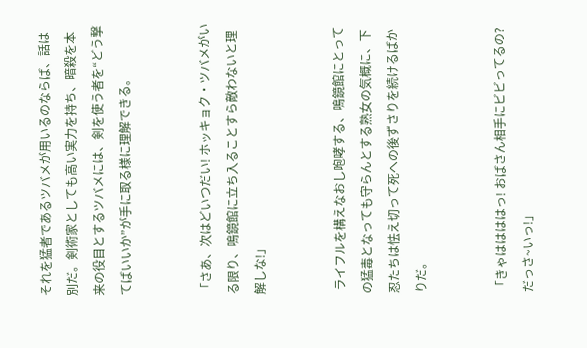それを猛者であるツバメが用いるのならば、話は別だ。剣術家としても高い実力を持ち、暗殺を本来の役目とするツバメには、剣を使う者を“どう撃てばいいか”が手に取る様に理解できる。


「さあ、次はどいつだい! ホッキョク・ツバメがいる限り、鳴鏡館に立ち入ることすら敵わないと理解しな!」


 ライフルを構えなおし咆哮する、鳴鏡館にとっての猛毒となっても守らんとする熟女の気概に、下忍たちは怯え切って死への後ずさりを続けるばかりだ。


「きゃははははっ! おばさん相手にビビってるの? だっさ~いっ!」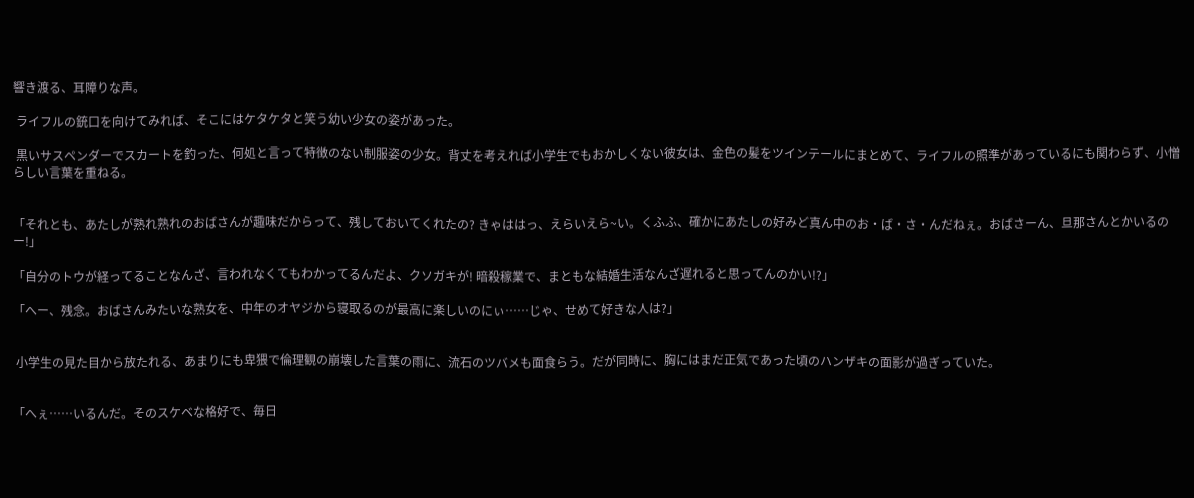響き渡る、耳障りな声。

 ライフルの銃口を向けてみれば、そこにはケタケタと笑う幼い少女の姿があった。

 黒いサスペンダーでスカートを釣った、何処と言って特徴のない制服姿の少女。背丈を考えれば小学生でもおかしくない彼女は、金色の髪をツインテールにまとめて、ライフルの照準があっているにも関わらず、小憎らしい言葉を重ねる。


「それとも、あたしが熟れ熟れのおばさんが趣味だからって、残しておいてくれたの? きゃははっ、えらいえら~い。くふふ、確かにあたしの好みど真ん中のお・ば・さ・んだねぇ。おばさーん、旦那さんとかいるのー!」

「自分のトウが経ってることなんざ、言われなくてもわかってるんだよ、クソガキが! 暗殺稼業で、まともな結婚生活なんざ遅れると思ってんのかい!?」

「へー、残念。おばさんみたいな熟女を、中年のオヤジから寝取るのが最高に楽しいのにぃ……じゃ、せめて好きな人は?」


 小学生の見た目から放たれる、あまりにも卑猥で倫理観の崩壊した言葉の雨に、流石のツバメも面食らう。だが同時に、胸にはまだ正気であった頃のハンザキの面影が過ぎっていた。


「へぇ……いるんだ。そのスケベな格好で、毎日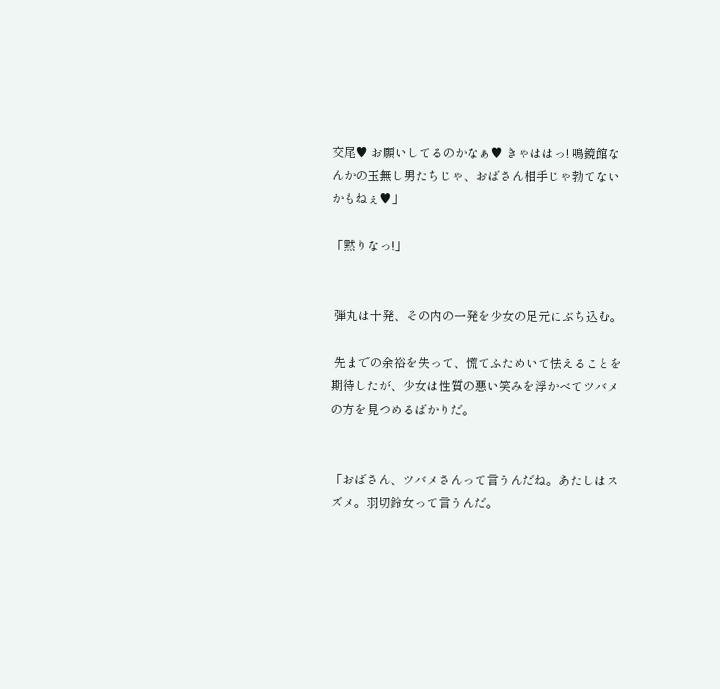交尾♥ お願いしてるのかなぁ♥ きゃははっ! 鳴鏡館なんかの玉無し男たちじゃ、おばさん相手じゃ勃てないかもねぇ♥」

「黙りなっ!」


 弾丸は十発、その内の一発を少女の足元にぶち込む。

 先までの余裕を失って、慌てふためいて怯えることを期待したが、少女は性質の悪い笑みを浮かべてツバメの方を見つめるばかりだ。


「おばさん、ツバメさんって言うんだね。あたしはスズメ。羽切鈴女って言うんだ。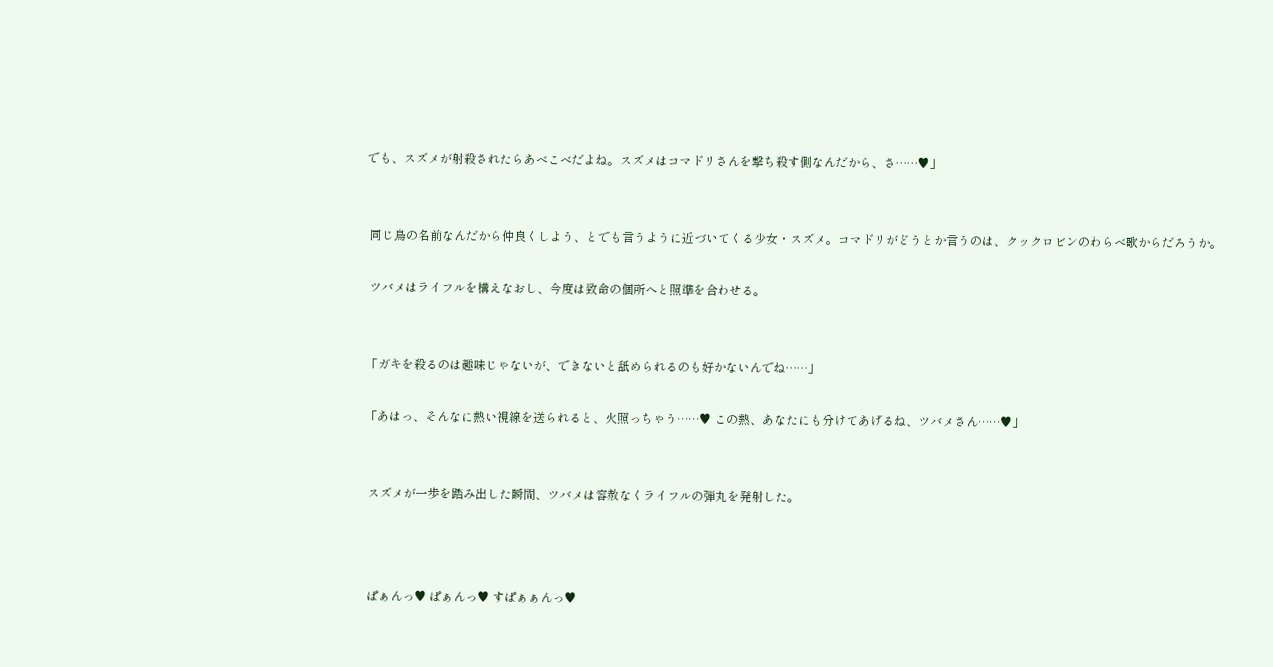でも、スズメが射殺されたらあべこべだよね。スズメはコマドリさんを撃ち殺す側なんだから、さ……♥」


 同じ鳥の名前なんだから仲良くしよう、とでも言うように近づいてくる少女・スズメ。コマドリがどうとか言うのは、クックロビンのわらべ歌からだろうか。

 ツバメはライフルを構えなおし、今度は致命の個所へと照準を合わせる。


「ガキを殺るのは趣味じゃないが、できないと舐められるのも好かないんでね……」

「あはっ、そんなに熱い視線を送られると、火照っちゃう……♥ この熱、あなたにも分けてあげるね、ツバメさん……♥」


 スズメが一歩を踏み出した瞬間、ツバメは容赦なくライフルの弾丸を発射した。



 ぱぁんっ♥ ぱぁんっ♥ すぱぁぁんっ♥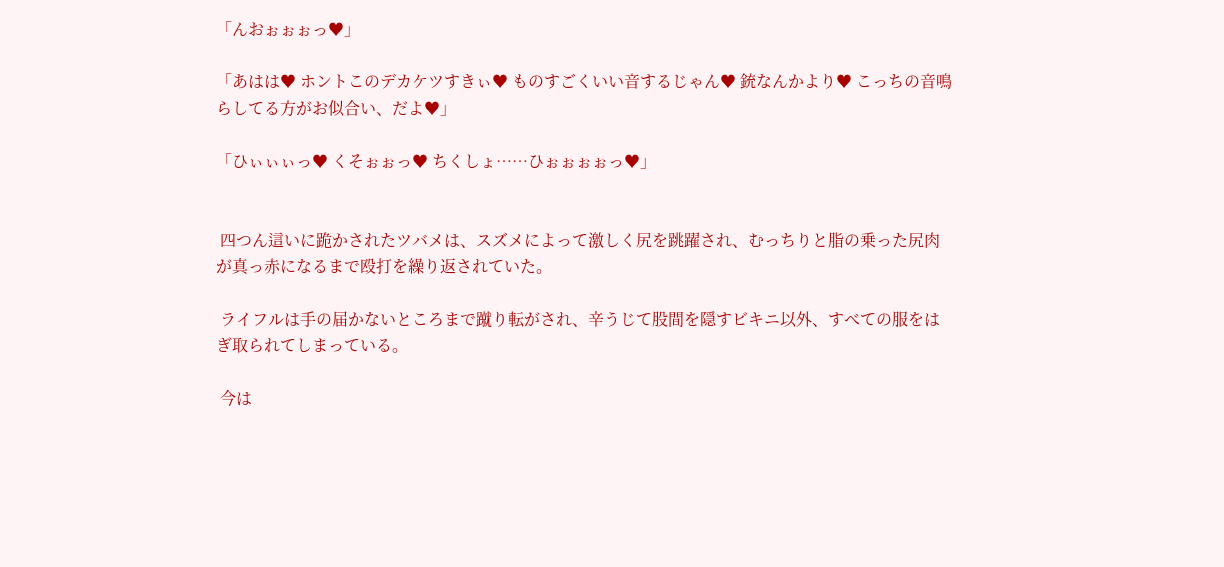「んおぉぉぉっ♥」

「あはは♥ ホントこのデカケツすきぃ♥ ものすごくいい音するじゃん♥ 銃なんかより♥ こっちの音鳴らしてる方がお似合い、だよ♥」

「ひぃぃぃっ♥ くそぉぉっ♥ ちくしょ……ひぉぉぉぉっ♥」


 四つん這いに跪かされたツバメは、スズメによって激しく尻を跳躍され、むっちりと脂の乗った尻肉が真っ赤になるまで殴打を繰り返されていた。

 ライフルは手の届かないところまで蹴り転がされ、辛うじて股間を隠すビキニ以外、すべての服をはぎ取られてしまっている。

 今は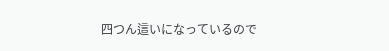四つん這いになっているので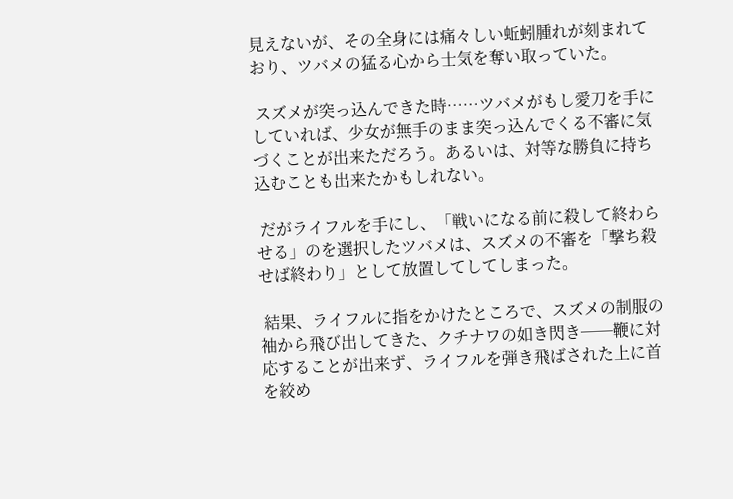見えないが、その全身には痛々しい蚯蚓腫れが刻まれており、ツバメの猛る心から士気を奪い取っていた。

 スズメが突っ込んできた時……ツバメがもし愛刀を手にしていれば、少女が無手のまま突っ込んでくる不審に気づくことが出来ただろう。あるいは、対等な勝負に持ち込むことも出来たかもしれない。

 だがライフルを手にし、「戦いになる前に殺して終わらせる」のを選択したツバメは、スズメの不審を「撃ち殺せば終わり」として放置してしてしまった。

 結果、ライフルに指をかけたところで、スズメの制服の袖から飛び出してきた、クチナワの如き閃き──鞭に対応することが出来ず、ライフルを弾き飛ばされた上に首を絞め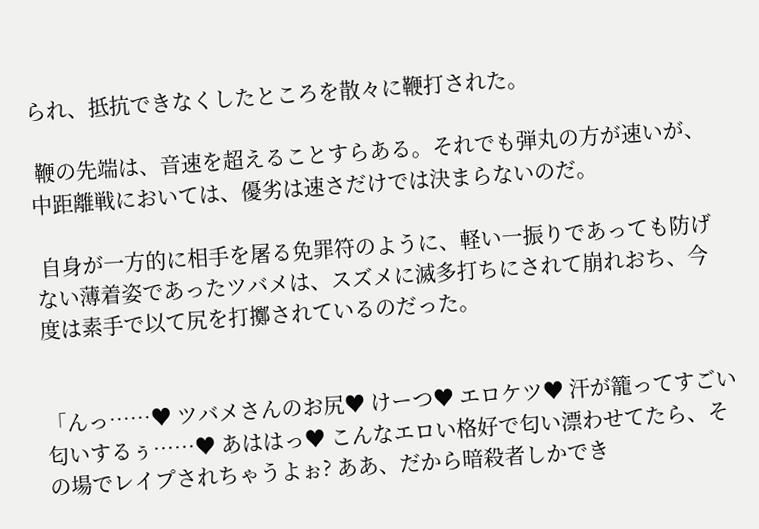られ、抵抗できなくしたところを散々に鞭打された。

 鞭の先端は、音速を超えることすらある。それでも弾丸の方が速いが、中距離戦においては、優劣は速さだけでは決まらないのだ。

 自身が一方的に相手を屠る免罪符のように、軽い一振りであっても防げない薄着姿であったツバメは、スズメに滅多打ちにされて崩れおち、今度は素手で以て尻を打擲されているのだった。


「んっ……♥ ツバメさんのお尻♥ けーつ♥ エロケツ♥ 汗が籠ってすごい匂いするぅ……♥ あははっ♥ こんなエロい格好で匂い漂わせてたら、その場でレイプされちゃうよぉ? ああ、だから暗殺者しかでき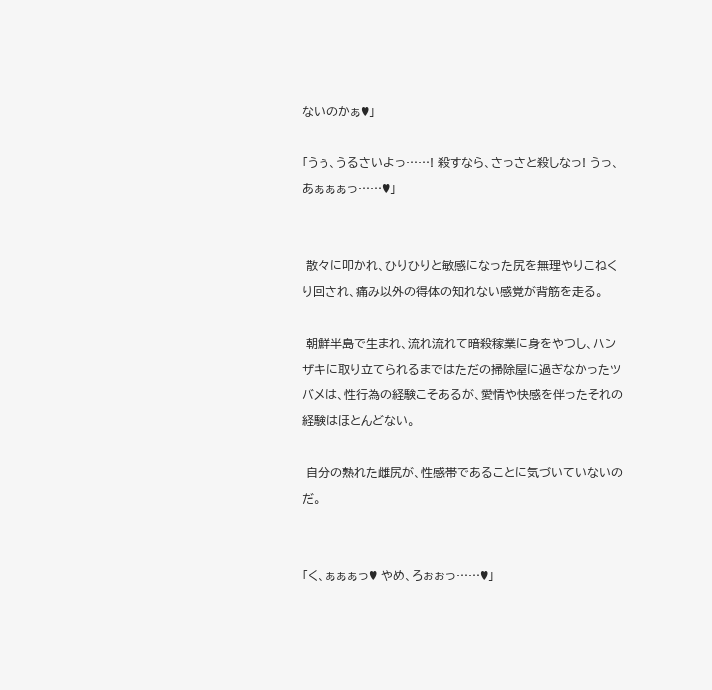ないのかぁ♥」

「うぅ、うるさいよっ……! 殺すなら、さっさと殺しなっ! うっ、あぁぁぁっ……♥」


 散々に叩かれ、ひりひりと敏感になった尻を無理やりこねくり回され、痛み以外の得体の知れない感覚が背筋を走る。

 朝鮮半島で生まれ、流れ流れて暗殺稼業に身をやつし、ハンザキに取り立てられるまではただの掃除屋に過ぎなかったツバメは、性行為の経験こそあるが、愛情や快感を伴ったそれの経験はほとんどない。

 自分の熟れた雌尻が、性感帯であることに気づいていないのだ。


「く、ぁぁぁっ♥ やめ、ろぉぉっ……♥」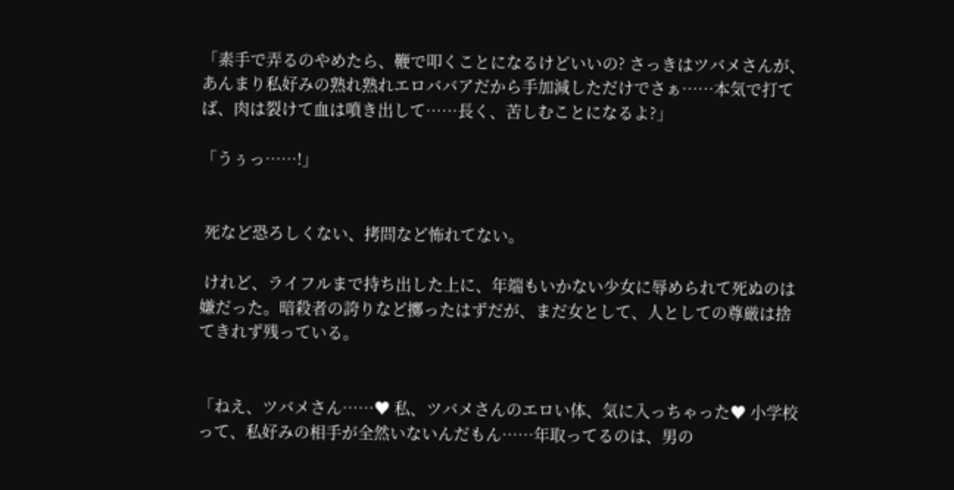「素手で弄るのやめたら、鞭で叩くことになるけどいいの? さっきはツバメさんが、あんまり私好みの熟れ熟れエロババアだから手加減しただけでさぁ……本気で打てば、肉は裂けて血は噴き出して……長く、苦しむことになるよ?」

「うぅっ……!」


 死など恐ろしくない、拷問など怖れてない。

 けれど、ライフルまで持ち出した上に、年端もいかない少女に辱められて死ぬのは嫌だった。暗殺者の誇りなど擲ったはずだが、まだ女として、人としての尊厳は捨てきれず残っている。


「ねえ、ツバメさん……♥ 私、ツバメさんのエロい体、気に入っちゃった♥ 小学校って、私好みの相手が全然いないんだもん……年取ってるのは、男の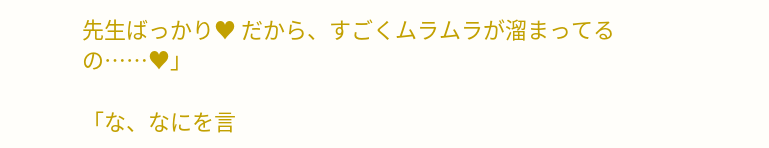先生ばっかり♥ だから、すごくムラムラが溜まってるの……♥」

「な、なにを言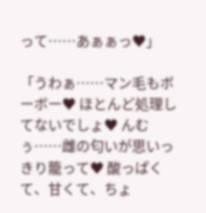って……あぁぁっ♥」

「うわぁ……マン毛もボーボー♥ ほとんど処理してないでしょ♥ んむぅ……雌の匂いが思いっきり籠って♥ 酸っぱくて、甘くて、ちょ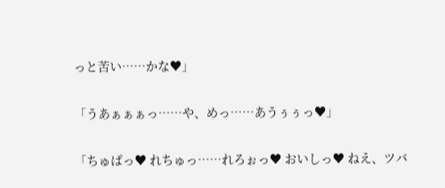っと苦い……かな♥」

「うあぁぁぁっ……や、めっ……あうぅぅっ♥」

「ちゅぱっ♥ れちゅっ……れろぉっ♥ おいしっ♥ ねえ、ツバ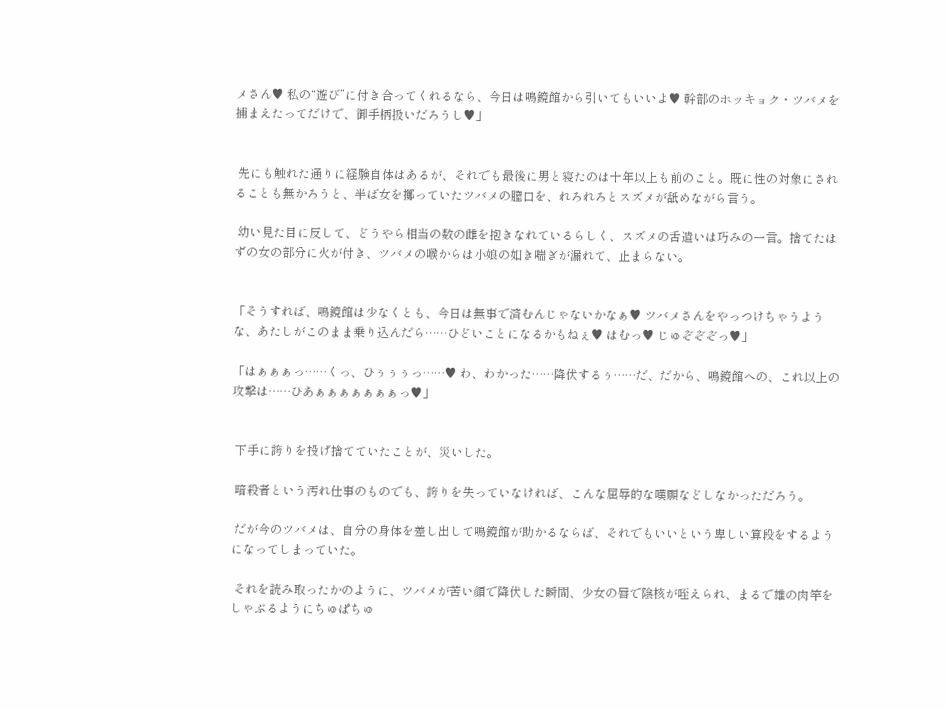メさん♥ 私の“遊び”に付き合ってくれるなら、今日は鳴鏡館から引いてもいいよ♥ 幹部のホッキョク・ツバメを捕まえたってだけで、御手柄扱いだろうし♥」


 先にも触れた通りに経験自体はあるが、それでも最後に男と寝たのは十年以上も前のこと。既に性の対象にされることも無かろうと、半ば女を擲っていたツバメの膣口を、れろれろとスズメが舐めながら言う。

 幼い見た目に反して、どうやら相当の数の雌を抱きなれているらしく、スズメの舌遣いは巧みの一言。捨てたはずの女の部分に火が付き、ツバメの喉からは小娘の如き喘ぎが漏れて、止まらない。


「そうすれば、鳴鏡館は少なくとも、今日は無事で済むんじゃないかなぁ♥ ツバメさんをやっつけちゃうような、あたしがこのまま乗り込んだら……ひどいことになるかもねぇ♥ はむっ♥ じゅぞぞぞっ♥」

「はぁぁぁっ……くっ、ひぅぅぅっ……♥ わ、わかった……降伏するぅ……だ、だから、鳴鏡館への、これ以上の攻撃は……ひあぁぁぁぁぁぁぁっ♥」


 下手に誇りを投げ捨てていたことが、災いした。

 暗殺者という汚れ仕事のものでも、誇りを失っていなければ、こんな屈辱的な嘆願などしなかっただろう。

 だが今のツバメは、自分の身体を差し出して鳴鏡館が助かるならば、それでもいいという卑しい算段をするようになってしまっていた。

 それを読み取ったかのように、ツバメが苦い顔で降伏した瞬間、少女の唇で陰核が咥えられ、まるで雄の肉竿をしゃぶるようにちゅぱちゅ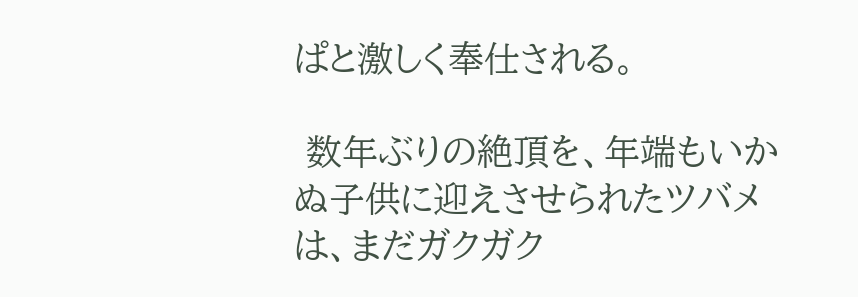ぱと激しく奉仕される。

 数年ぶりの絶頂を、年端もいかぬ子供に迎えさせられたツバメは、まだガクガク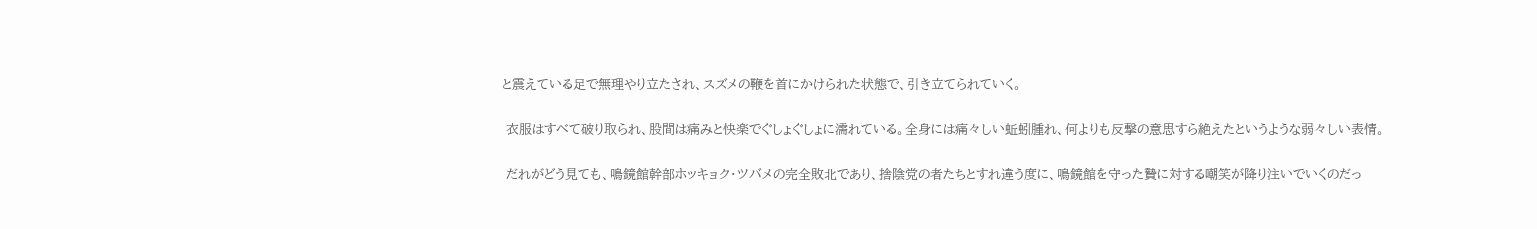と震えている足で無理やり立たされ、スズメの鞭を首にかけられた状態で、引き立てられていく。

 衣服はすべて破り取られ、股間は痛みと快楽でぐしょぐしょに濡れている。全身には痛々しい蚯蚓腫れ、何よりも反撃の意思すら絶えたというような弱々しい表情。

 だれがどう見ても、鳴鏡館幹部ホッキョク・ツバメの完全敗北であり、捨陰党の者たちとすれ違う度に、鳴鏡館を守った贄に対する嘲笑が降り注いでいくのだっ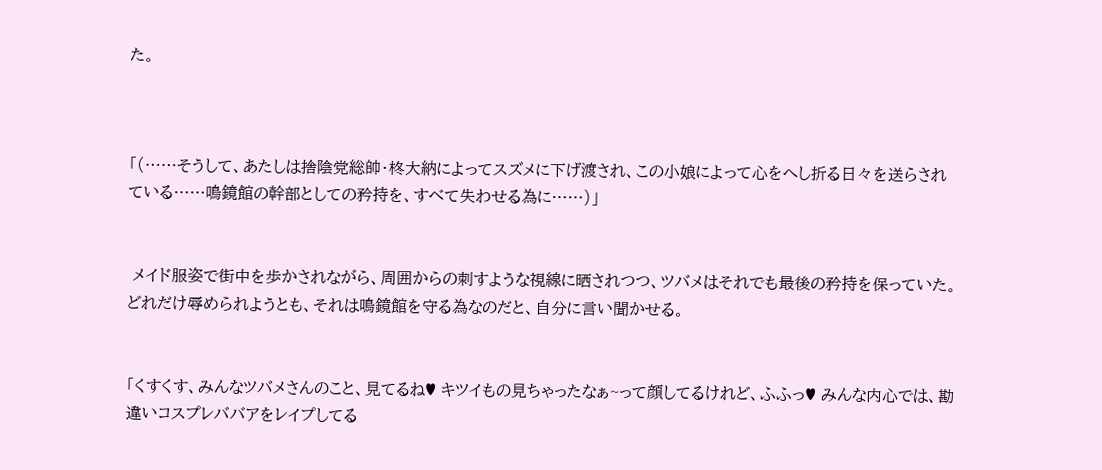た。



「(……そうして、あたしは捨陰党総帥・柊大納によってスズメに下げ渡され、この小娘によって心をへし折る日々を送らされている……鳴鏡館の幹部としての矜持を、すべて失わせる為に……)」


 メイド服姿で街中を歩かされながら、周囲からの刺すような視線に晒されつつ、ツバメはそれでも最後の矜持を保っていた。どれだけ辱められようとも、それは鳴鏡館を守る為なのだと、自分に言い聞かせる。


「くすくす、みんなツバメさんのこと、見てるね♥ キツイもの見ちゃったなぁ~って顔してるけれど、ふふっ♥ みんな内心では、勘違いコスプレババアをレイプしてる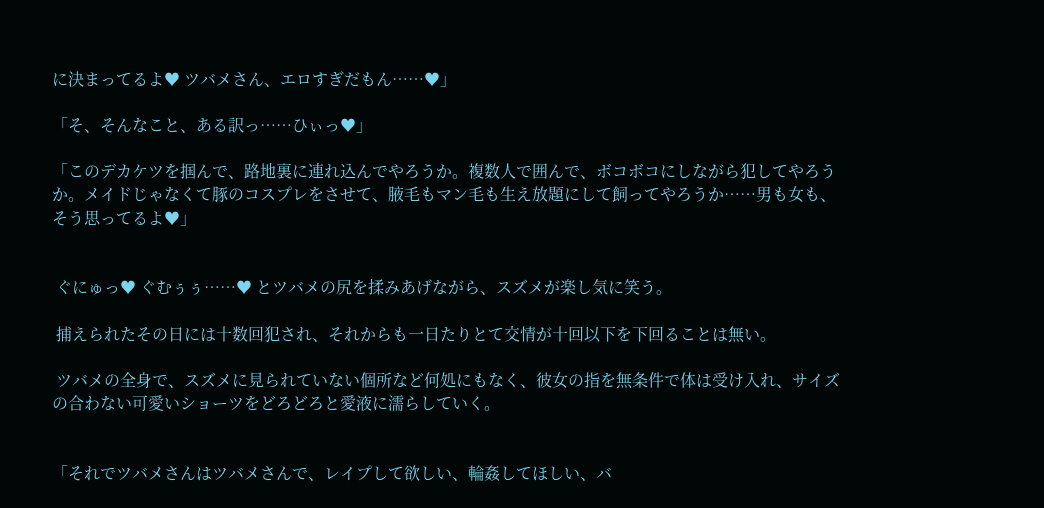に決まってるよ♥ ツバメさん、エロすぎだもん……♥」

「そ、そんなこと、ある訳っ……ひぃっ♥」

「このデカケツを掴んで、路地裏に連れ込んでやろうか。複数人で囲んで、ボコボコにしながら犯してやろうか。メイドじゃなくて豚のコスプレをさせて、腋毛もマン毛も生え放題にして飼ってやろうか……男も女も、そう思ってるよ♥」


 ぐにゅっ♥ ぐむぅぅ……♥ とツバメの尻を揉みあげながら、スズメが楽し気に笑う。

 捕えられたその日には十数回犯され、それからも一日たりとて交情が十回以下を下回ることは無い。

 ツバメの全身で、スズメに見られていない個所など何処にもなく、彼女の指を無条件で体は受け入れ、サイズの合わない可愛いショーツをどろどろと愛液に濡らしていく。


「それでツバメさんはツバメさんで、レイプして欲しい、輪姦してほしい、バ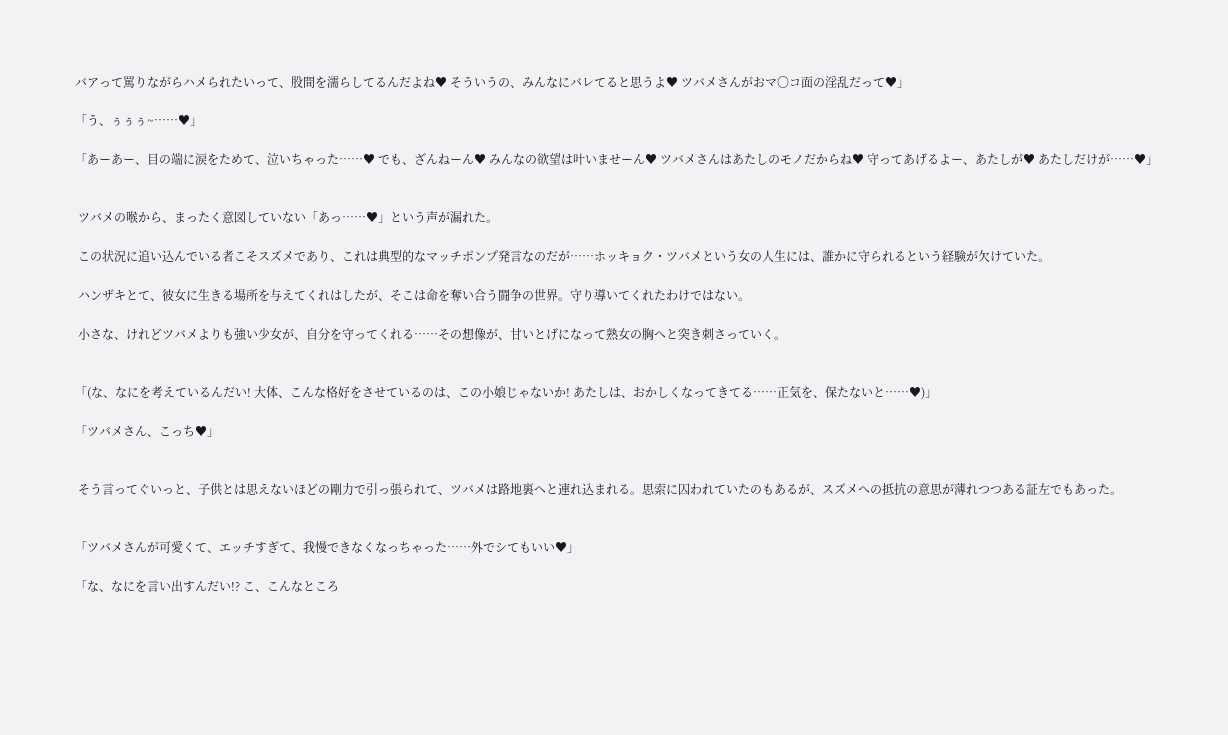バアって罵りながらハメられたいって、股間を濡らしてるんだよね♥ そういうの、みんなにバレてると思うよ♥ ツバメさんがおマ〇コ面の淫乱だって♥」

「う、ぅぅぅ~……♥」

「あーあー、目の端に涙をためて、泣いちゃった……♥ でも、ざんねーん♥ みんなの欲望は叶いませーん♥ ツバメさんはあたしのモノだからね♥ 守ってあげるよー、あたしが♥ あたしだけが……♥」


 ツバメの喉から、まったく意図していない「あっ……♥」という声が漏れた。

 この状況に追い込んでいる者こそスズメであり、これは典型的なマッチポンプ発言なのだが……ホッキョク・ツバメという女の人生には、誰かに守られるという経験が欠けていた。

 ハンザキとて、彼女に生きる場所を与えてくれはしたが、そこは命を奪い合う闘争の世界。守り導いてくれたわけではない。

 小さな、けれどツバメよりも強い少女が、自分を守ってくれる……その想像が、甘いとげになって熟女の胸へと突き刺さっていく。


「(な、なにを考えているんだい! 大体、こんな格好をさせているのは、この小娘じゃないか! あたしは、おかしくなってきてる……正気を、保たないと……♥)」

「ツバメさん、こっち♥」


 そう言ってぐいっと、子供とは思えないほどの剛力で引っ張られて、ツバメは路地裏へと連れ込まれる。思索に囚われていたのもあるが、スズメへの抵抗の意思が薄れつつある証左でもあった。


「ツバメさんが可愛くて、エッチすぎて、我慢できなくなっちゃった……外でシてもいい♥」

「な、なにを言い出すんだい!? こ、こんなところ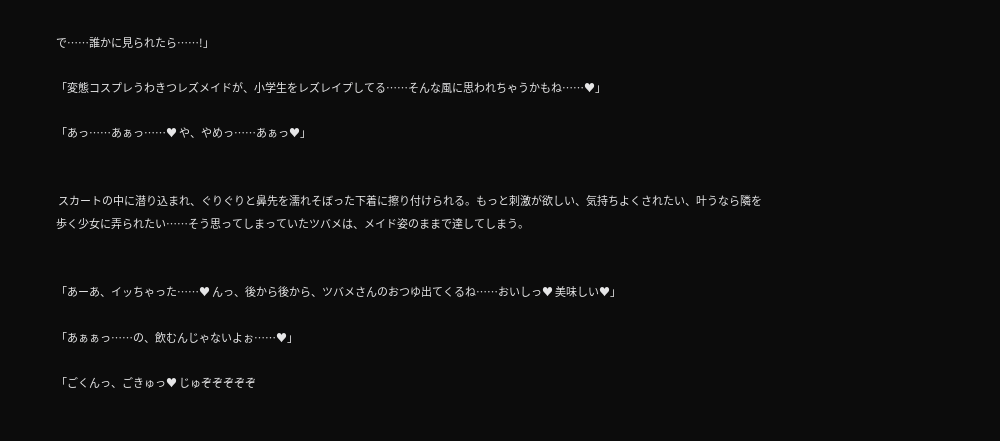で……誰かに見られたら……!」

「変態コスプレうわきつレズメイドが、小学生をレズレイプしてる……そんな風に思われちゃうかもね……♥」

「あっ……あぁっ……♥ や、やめっ……あぁっ♥」


 スカートの中に潜り込まれ、ぐりぐりと鼻先を濡れそぼった下着に擦り付けられる。もっと刺激が欲しい、気持ちよくされたい、叶うなら隣を歩く少女に弄られたい……そう思ってしまっていたツバメは、メイド姿のままで達してしまう。


「あーあ、イッちゃった……♥ んっ、後から後から、ツバメさんのおつゆ出てくるね……おいしっ♥ 美味しい♥」

「あぁぁっ……の、飲むんじゃないよぉ……♥」

「ごくんっ、ごきゅっ♥ じゅぞぞぞぞぞ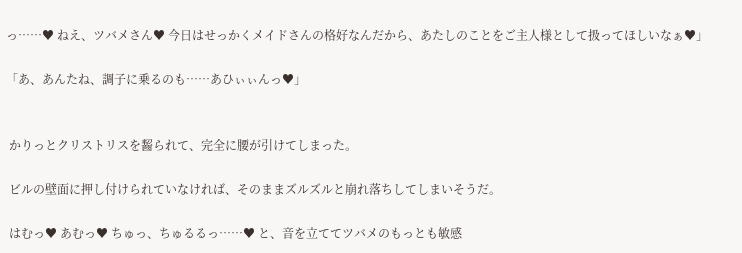っ……♥ ねえ、ツバメさん♥ 今日はせっかくメイドさんの格好なんだから、あたしのことをご主人様として扱ってほしいなぁ♥」

「あ、あんたね、調子に乗るのも……あひぃぃんっ♥」


 かりっとクリストリスを齧られて、完全に腰が引けてしまった。

 ビルの壁面に押し付けられていなければ、そのままズルズルと崩れ落ちしてしまいそうだ。

 はむっ♥ あむっ♥ ちゅっ、ちゅるるっ……♥ と、音を立ててツバメのもっとも敏感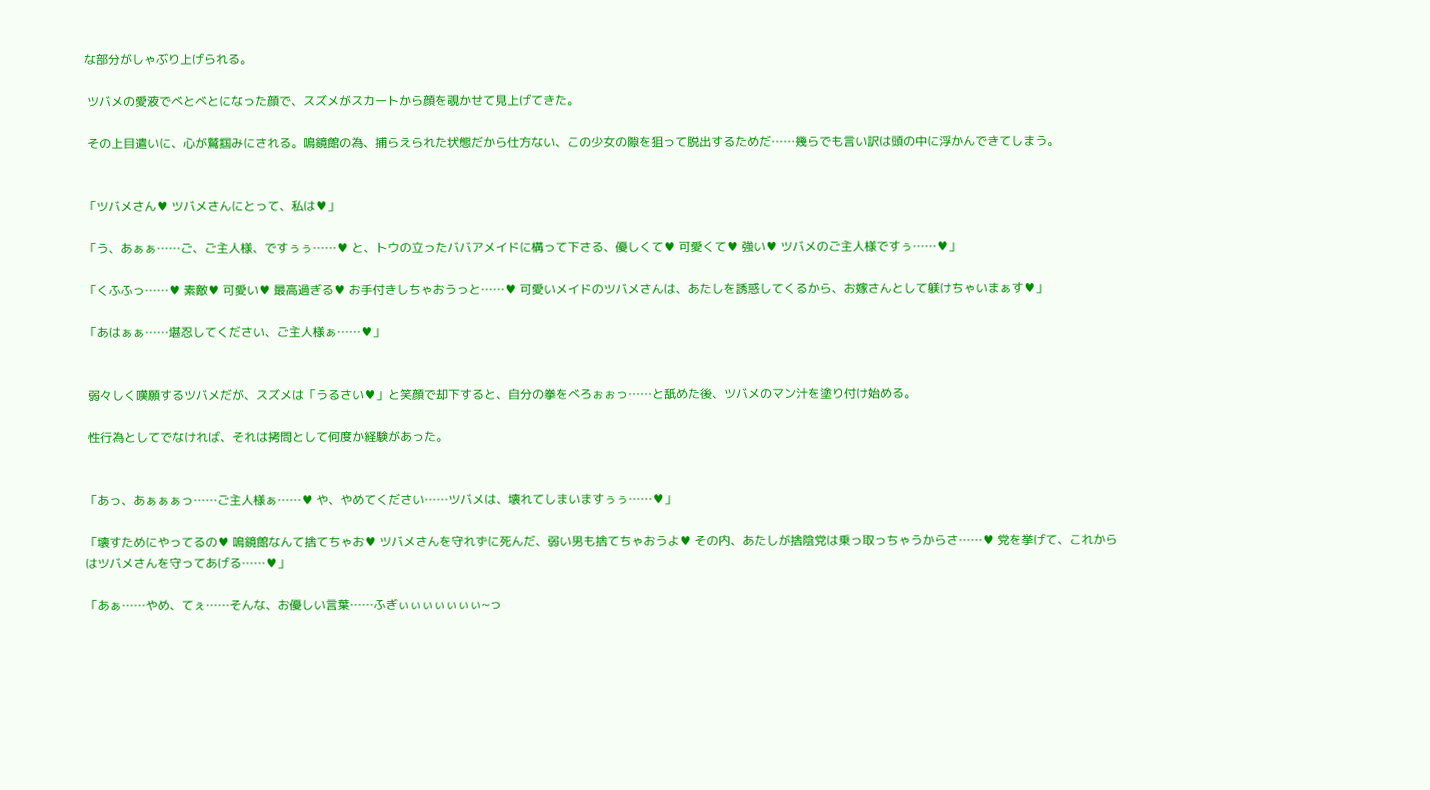な部分がしゃぶり上げられる。

 ツバメの愛液でべとべとになった顔で、スズメがスカートから顔を覗かせて見上げてきた。

 その上目遣いに、心が鷲掴みにされる。鳴鏡館の為、捕らえられた状態だから仕方ない、この少女の隙を狙って脱出するためだ……幾らでも言い訳は頭の中に浮かんできてしまう。


「ツバメさん♥ ツバメさんにとって、私は♥」

「う、あぁぁ……ご、ご主人様、ですぅぅ……♥ と、トウの立ったババアメイドに構って下さる、優しくて♥ 可愛くて♥ 強い♥ ツバメのご主人様ですぅ……♥」

「くふふっ……♥ 素敵♥ 可愛い♥ 最高過ぎる♥ お手付きしちゃおうっと……♥ 可愛いメイドのツバメさんは、あたしを誘惑してくるから、お嫁さんとして躾けちゃいまぁす♥」

「あはぁぁ……堪忍してください、ご主人様ぁ……♥」


 弱々しく嘆願するツバメだが、スズメは「うるさい♥」と笑顔で却下すると、自分の拳をべろぉぉっ……と舐めた後、ツバメのマン汁を塗り付け始める。

 性行為としてでなければ、それは拷問として何度か経験があった。


「あっ、あぁぁぁっ……ご主人様ぁ……♥ や、やめてください……ツバメは、壊れてしまいますぅぅ……♥」

「壊すためにやってるの♥ 鳴鏡館なんて捨てちゃお♥ ツバメさんを守れずに死んだ、弱い男も捨てちゃおうよ♥ その内、あたしが捨陰党は乗っ取っちゃうからさ……♥ 党を挙げて、これからはツバメさんを守ってあげる……♥」

「あぁ……やめ、てぇ……そんな、お優しい言葉……ふぎぃぃぃぃぃぃぃ~っ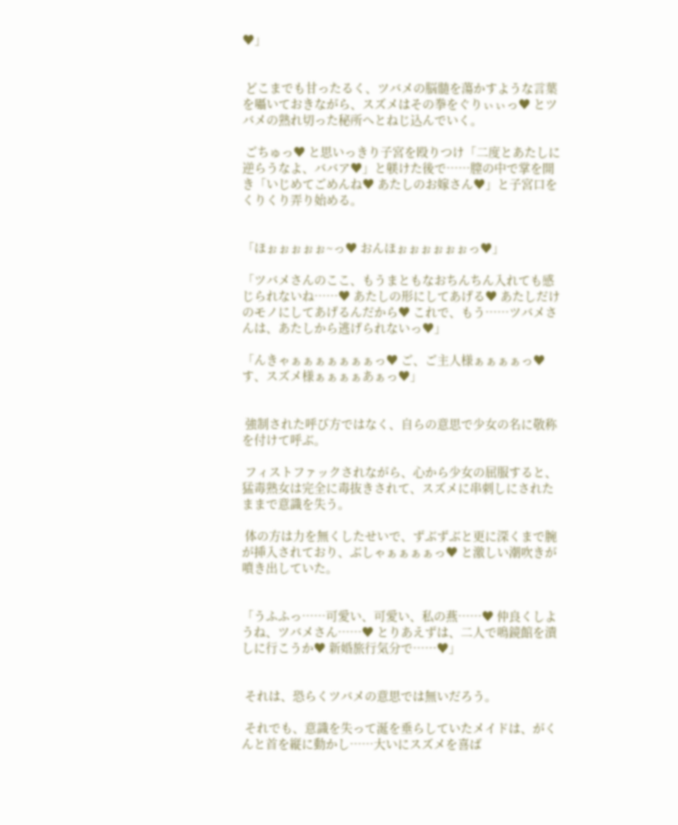♥」


 どこまでも甘ったるく、ツバメの脳髄を蕩かすような言葉を囁いておきながら、スズメはその拳をぐりぃぃっ♥ とツバメの熟れ切った秘所へとねじ込んでいく。

 ごちゅっ♥ と思いっきり子宮を殴りつけ「二度とあたしに逆らうなよ、ババア♥」と躾けた後で……膣の中で掌を開き「いじめてごめんね♥ あたしのお嫁さん♥」と子宮口をくりくり弄り始める。


「ほぉぉぉぉぉ~っ♥ おんほぉぉぉぉぉぉっ♥」

「ツバメさんのここ、もうまともなおちんちん入れても感じられないね……♥ あたしの形にしてあげる♥ あたしだけのモノにしてあげるんだから♥ これで、もう……ツバメさんは、あたしから逃げられないっ♥」

「んきゃぁぁぁぁぁぁぁっ♥ ご、ご主人様ぁぁぁぁっ♥ す、スズメ様ぁぁぁぁあぁっ♥」


 強制された呼び方ではなく、自らの意思で少女の名に敬称を付けて呼ぶ。

 フィストファックされながら、心から少女の屈服すると、猛毒熟女は完全に毒抜きされて、スズメに串刺しにされたままで意識を失う。

 体の方は力を無くしたせいで、ずぶずぶと更に深くまで腕が挿入されており、ぶしゃぁぁぁぁっ♥ と激しい潮吹きが噴き出していた。


「うふふっ……可愛い、可愛い、私の燕……♥ 仲良くしようね、ツバメさん……♥ とりあえずは、二人で鳴鏡館を潰しに行こうか♥ 新婚旅行気分で……♥」


 それは、恐らくツバメの意思では無いだろう。

 それでも、意識を失って涎を垂らしていたメイドは、がくんと首を縦に動かし……大いにスズメを喜ば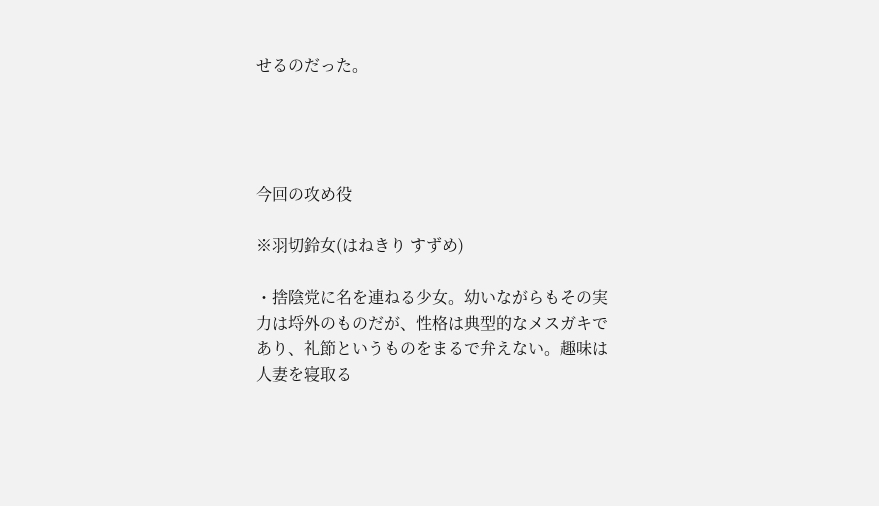せるのだった。




今回の攻め役

※羽切鈴女(はねきり すずめ)

・捨陰党に名を連ねる少女。幼いながらもその実力は埒外のものだが、性格は典型的なメスガキであり、礼節というものをまるで弁えない。趣味は人妻を寝取る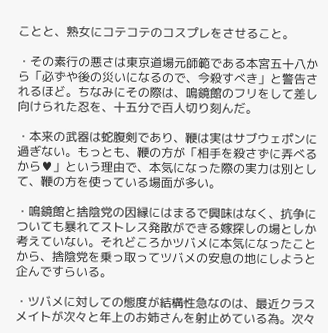ことと、熟女にコテコテのコスプレをさせること。

・その素行の悪さは東京道場元師範である本宮五十八から「必ずや後の災いになるので、今殺すべき」と警告されるほど。ちなみにその際は、鳴鏡館のフリをして差し向けられた忍を、十五分で百人切り刻んだ。

・本来の武器は蛇腹剣であり、鞭は実はサブウェポンに過ぎない。もっとも、鞭の方が「相手を殺さずに弄べるから♥」という理由で、本気になった際の実力は別として、鞭の方を使っている場面が多い。

・鳴鏡館と捨陰党の因縁にはまるで興味はなく、抗争についても暴れてストレス発散ができる嫁探しの場としか考えていない。それどころかツバメに本気になったことから、捨陰党を乗っ取ってツバメの安息の地にしようと企んですらいる。

・ツバメに対しての態度が結構性急なのは、最近クラスメイトが次々と年上のお姉さんを射止めている為。次々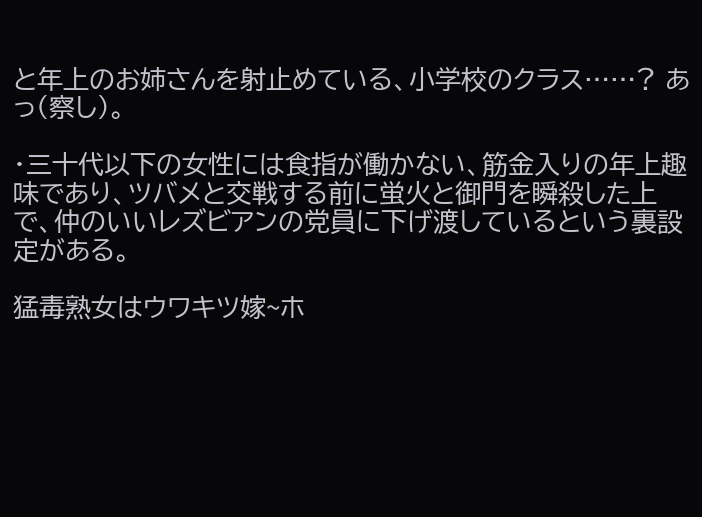と年上のお姉さんを射止めている、小学校のクラス……? あっ(察し)。

・三十代以下の女性には食指が働かない、筋金入りの年上趣味であり、ツバメと交戦する前に蛍火と御門を瞬殺した上で、仲のいいレズビアンの党員に下げ渡しているという裏設定がある。

猛毒熟女はウワキツ嫁~ホ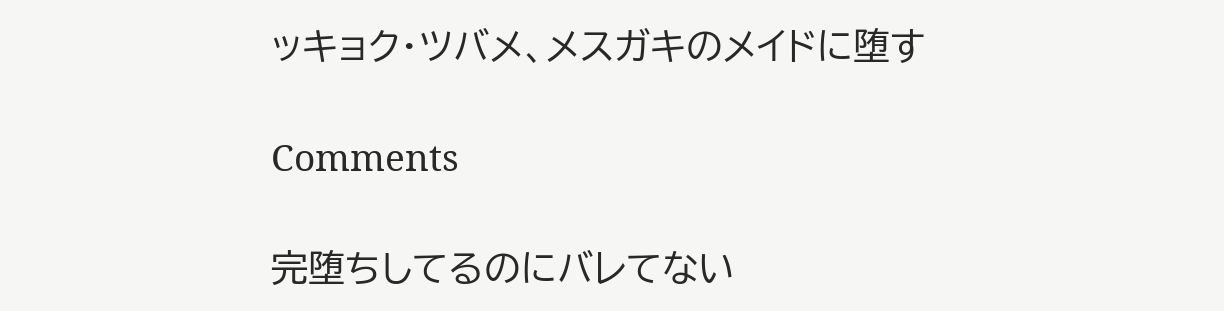ッキョク・ツバメ、メスガキのメイドに堕す

Comments

完堕ちしてるのにバレてない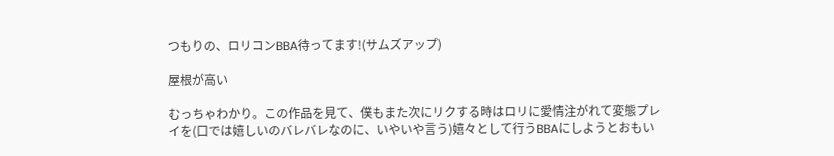つもりの、ロリコンBBA待ってます!(サムズアップ)

屋根が高い

むっちゃわかり。この作品を見て、僕もまた次にリクする時はロリに愛情注がれて変態プレイを(口では嬉しいのバレバレなのに、いやいや言う)嬉々として行うBBAにしようとおもい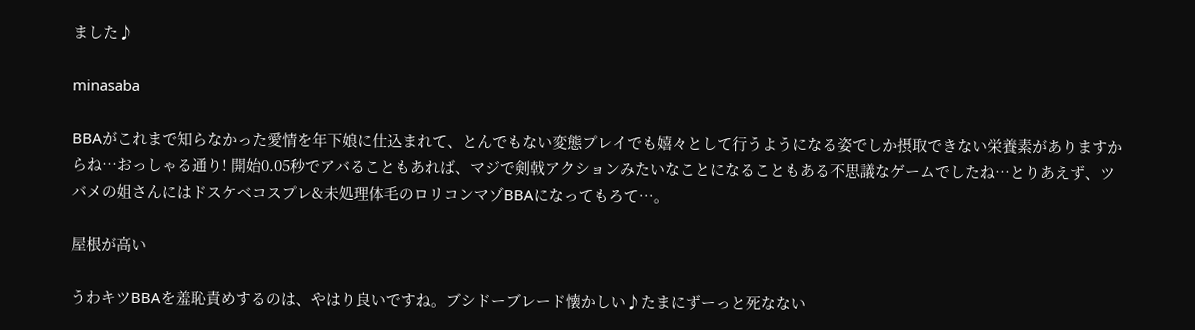ました♪

minasaba

BBAがこれまで知らなかった愛情を年下娘に仕込まれて、とんでもない変態プレイでも嬉々として行うようになる姿でしか摂取できない栄養素がありますからね…おっしゃる通り! 開始0.05秒でアバることもあれば、マジで剣戟アクションみたいなことになることもある不思議なゲームでしたね…とりあえず、ツバメの姐さんにはドスケベコスプレ&未処理体毛のロリコンマゾBBAになってもろて…。

屋根が高い

うわキツBBAを羞恥責めするのは、やはり良いですね。ブシドーブレード懐かしい♪たまにずーっと死なない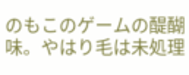のもこのゲームの醍醐味。やはり毛は未処理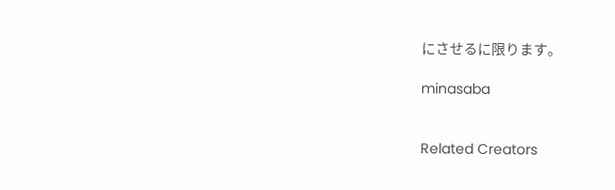にさせるに限ります。

minasaba


Related Creators